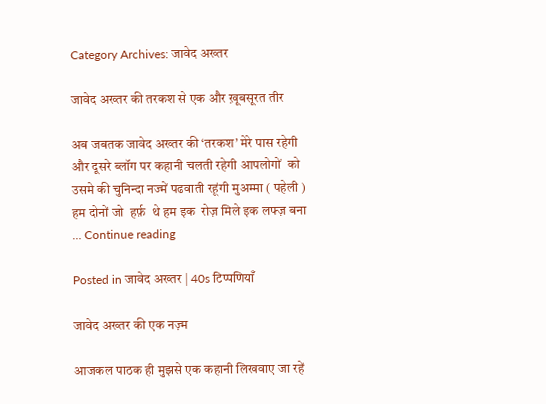Category Archives: जावेद अख्तर

जावेद अख्तर की तरकश से एक और ख़ूबसूरत तीर

अब जबतक जावेद अख्तर की ‘तरकश’ मेरे पास रहेगी और दूसरे ब्लॉग पर कहानी चलती रहेगी आपलोगों  को उसमे की चुनिन्दा नज्में पढवाती रहूंगी मुअम्मा ( पहेली ) हम दोनों जो  हर्फ़  थे हम इक  रोज़ मिले इक लफ्ज़ बना … Continue reading

Posted in जावेद अख्तर | 40s टिप्पणियाँ

जावेद अख्तर की एक नज़्म

आजकल पाठक ही मुझसे एक कहानी लिखवाए जा रहें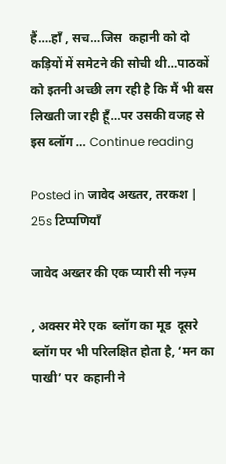हैं….हाँ , सच…जिस  कहानी को दो कड़ियों में समेटने की सोची थी…पाठकों को इतनी अच्छी लग रही है कि मैं भी बस लिखती जा रही हूँ…पर उसकी वजह से इस ब्लॉग … Continue reading

Posted in जावेद अख्तर, तरकश | 25s टिप्पणियाँ

जावेद अख्तर की एक प्यारी सी नज़्म

, अक्सर मेरे एक  ब्लॉग का मूड  दूसरे ब्लॉग पर भी परिलक्षित होता है, ‘मन का पाखी’ पर  कहानी ने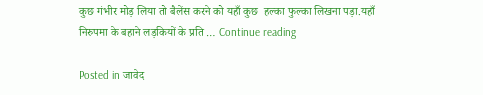कुछ गंभीर मोड़ लिया तो बैलेंस करने को यहाँ कुछ  हल्का फुल्का लिखना पड़ा.यहाँ निरुपमा के बहाने लड़कियों के प्रति … Continue reading

Posted in जावेद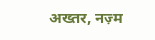अख्तर, नज़्म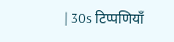| 30s टिप्पणियाँ